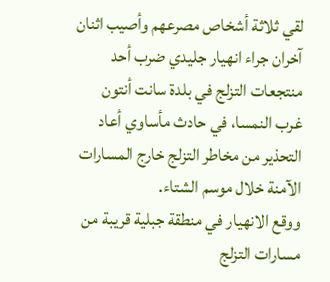لقي ثلاثة أشخاص مصرعهم وأصيب اثنان آخران جراء انهيار جليدي ضرب أحد منتجعات التزلج في بلدة سانت أنتون غرب النمسا، في حادث مأساوي أعاد التحذير من مخاطر التزلج خارج المسارات الآمنة خلال موسم الشتاء.
ووقع الانهيار في منطقة جبلية قريبة من مسارات التزلج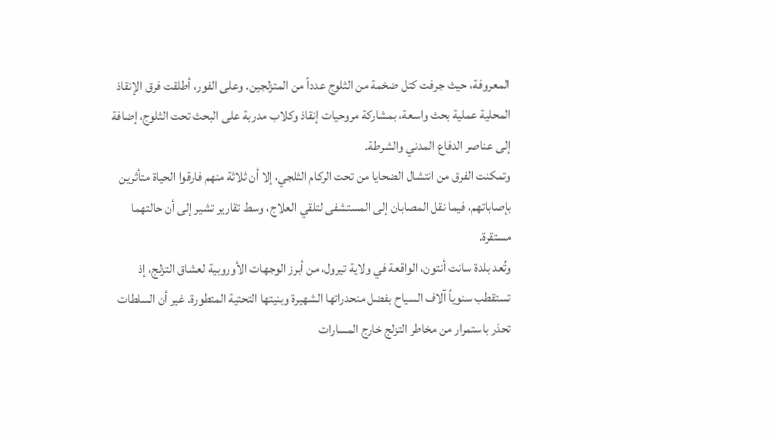المعروفة، حيث جرفت كتل ضخمة من الثلوج عدداً من المتزلجين. وعلى الفور، أطلقت فرق الإنقاذ المحلية عملية بحث واسعة، بمشاركة مروحيات إنقاذ وكلاب مدربة على البحث تحت الثلوج، إضافة إلى عناصر الدفاع المدني والشرطة.
وتمكنت الفرق من انتشال الضحايا من تحت الركام الثلجي، إلا أن ثلاثة منهم فارقوا الحياة متأثرين بإصاباتهم، فيما نقل المصابان إلى المستشفى لتلقي العلاج، وسط تقارير تشير إلى أن حالتهما مستقرة.
وتُعد بلدة سانت أنتون، الواقعة في ولاية تيرول، من أبرز الوجهات الأوروبية لعشاق التزلج، إذ تستقطب سنوياً آلاف السياح بفضل منحدراتها الشهيرة وبنيتها التحتية المتطورة. غير أن السلطات تحذر باستمرار من مخاطر التزلج خارج المسارات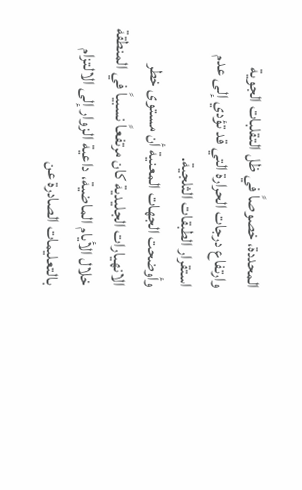المحددة، خصوصاً في ظل التقلبات الجوية وارتفاع درجات الحرارة التي قد تؤدي إلى عدم استقرار الطبقات الثلجية.
وأوضحت الجهات المعنية أن مستوى خطر الانهيارات الجليدية كان مرتفعاً نسبياً في المنطقة خلال الأيام الماضية، داعية الزوار إلى الالتزام بالتعليمات الصادرة عن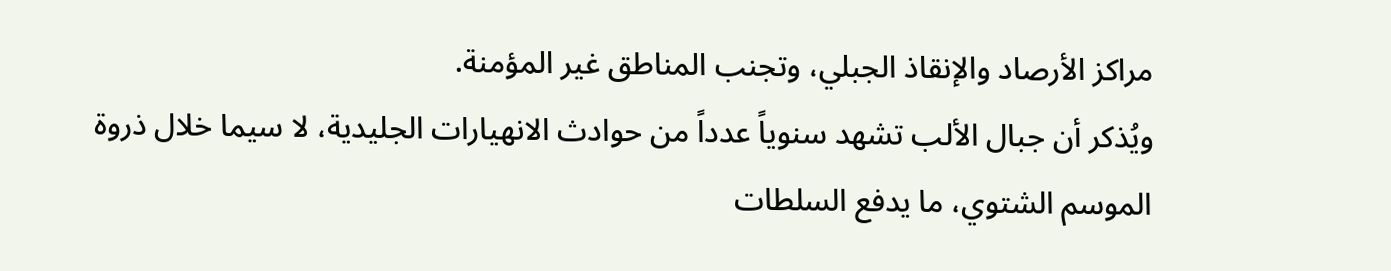مراكز الأرصاد والإنقاذ الجبلي، وتجنب المناطق غير المؤمنة.
ويُذكر أن جبال الألب تشهد سنوياً عدداً من حوادث الانهيارات الجليدية، لا سيما خلال ذروة الموسم الشتوي، ما يدفع السلطات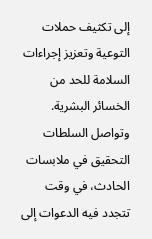إلى تكثيف حملات التوعية وتعزيز إجراءات السلامة للحد من الخسائر البشرية.
وتواصل السلطات التحقيق في ملابسات الحادث، في وقت تتجدد فيه الدعوات إلى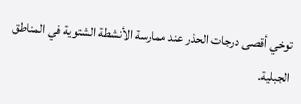توخي أقصى درجات الحذر عند ممارسة الأنشطة الشتوية في المناطق الجبلية.